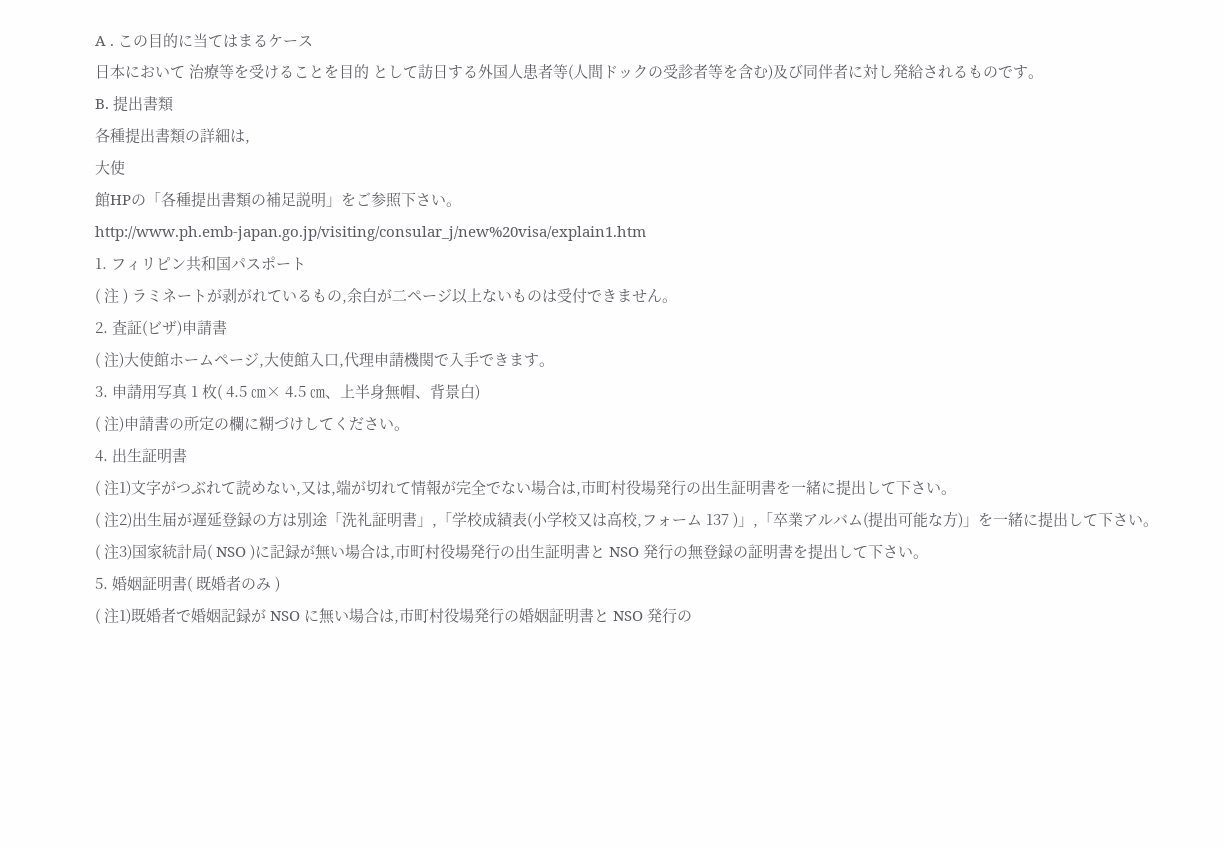A . この目的に当てはまるケース
日本において 治療等を受けることを目的 として訪日する外国人患者等(人間ドックの受診者等を含む)及び同伴者に対し発給されるものです。
B. 提出書類
各種提出書類の詳細は,
大使
館HPの「各種提出書類の補足説明」をご参照下さい。
http://www.ph.emb-japan.go.jp/visiting/consular_j/new%20visa/explain1.htm
1. フィリピン共和国パスポート
( 注 ) ラミネートが剥がれているもの,余白が二ページ以上ないものは受付できません。
2. 査証(ビザ)申請書
( 注)大使館ホームページ,大使館入口,代理申請機関で入手できます。
3. 申請用写真 1 枚( 4.5 ㎝× 4.5 ㎝、上半身無帽、背景白)
( 注)申請書の所定の欄に糊づけしてください。
4. 出生証明書
( 注1)文字がつぶれて読めない,又は,端が切れて情報が完全でない場合は,市町村役場発行の出生証明書を一緒に提出して下さい。
( 注2)出生届が遅延登録の方は別途「洗礼証明書」,「学校成績表(小学校又は高校,フォーム 137 )」,「卒業アルバム(提出可能な方)」を一緒に提出して下さい。
( 注3)国家統計局( NSO )に記録が無い場合は,市町村役場発行の出生証明書と NSO 発行の無登録の証明書を提出して下さい。
5. 婚姻証明書( 既婚者のみ )
( 注1)既婚者で婚姻記録が NSO に無い場合は,市町村役場発行の婚姻証明書と NSO 発行の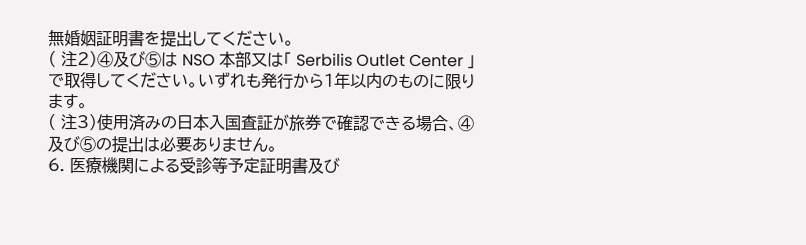無婚姻証明書を提出してください。
( 注2)④及び⑤は NSO 本部又は「 Serbilis Outlet Center 」で取得してください。いずれも発行から1年以内のものに限ります。
( 注3)使用済みの日本入国査証が旅券で確認できる場合、④及び⑤の提出は必要ありません。
6. 医療機関による受診等予定証明書及び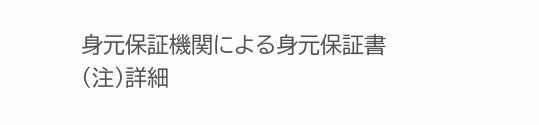身元保証機関による身元保証書
(注)詳細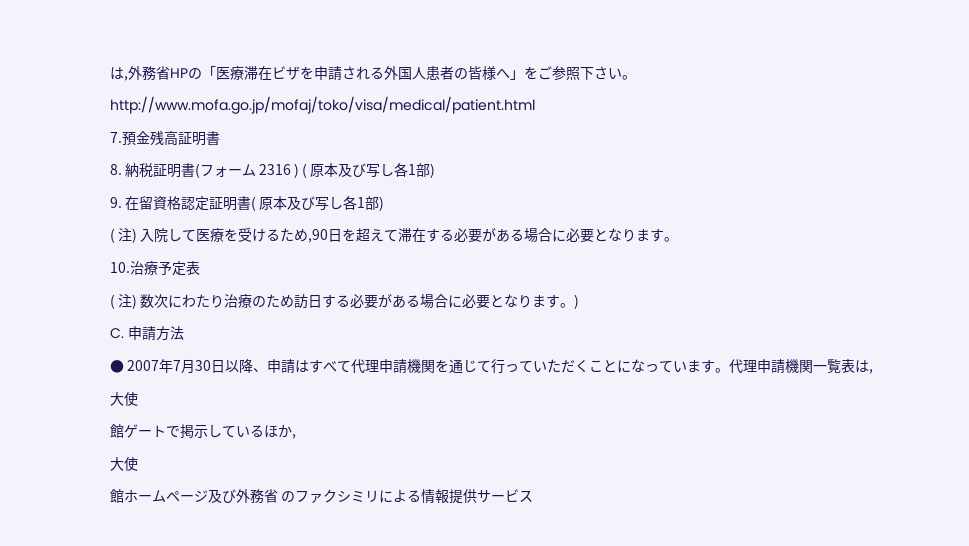は,外務省HPの「医療滞在ビザを申請される外国人患者の皆様へ」をご参照下さい。
http://www.mofa.go.jp/mofaj/toko/visa/medical/patient.html
7.預金残高証明書
8. 納税証明書(フォーム 2316 ) ( 原本及び写し各1部)
9. 在留資格認定証明書( 原本及び写し各1部)
( 注) 入院して医療を受けるため,90日を超えて滞在する必要がある場合に必要となります。
10.治療予定表
( 注) 数次にわたり治療のため訪日する必要がある場合に必要となります。)
C. 申請方法
● 2007年7月30日以降、申請はすべて代理申請機関を通じて行っていただくことになっています。代理申請機関一覧表は,
大使
館ゲートで掲示しているほか,
大使
館ホームページ及び外務省 のファクシミリによる情報提供サービス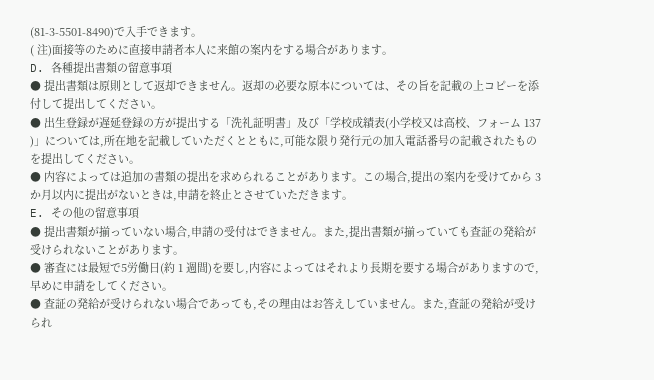(81-3-5501-8490)で入手できます。
( 注)面接等のために直接申請者本人に来館の案内をする場合があります。
D. 各種提出書類の留意事項
● 提出書類は原則として返却できません。返却の必要な原本については、その旨を記載の上コピーを添付して提出してください。
● 出生登録が遅延登録の方が提出する「洗礼証明書」及び「学校成績表(小学校又は高校、フォーム 137 )」については,所在地を記載していただくとともに,可能な限り発行元の加入電話番号の記載されたものを提出してください。
● 内容によっては追加の書類の提出を求められることがあります。この場合,提出の案内を受けてから 3 か月以内に提出がないときは,申請を終止とさせていただきます。
E. その他の留意事項
● 提出書類が揃っていない場合,申請の受付はできません。また,提出書類が揃っていても査証の発給が受けられないことがあります。
● 審査には最短で5労働日(約 1 週間)を要し,内容によってはそれより長期を要する場合がありますので,早めに申請をしてください。
● 査証の発給が受けられない場合であっても,その理由はお答えしていません。また,査証の発給が受けられ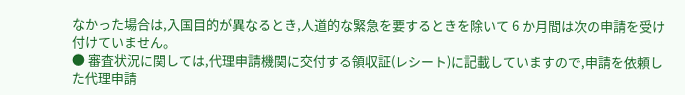なかった場合は,入国目的が異なるとき,人道的な緊急を要するときを除いて 6 か月間は次の申請を受け付けていません。
● 審査状況に関しては,代理申請機関に交付する領収証(レシート)に記載していますので,申請を依頼した代理申請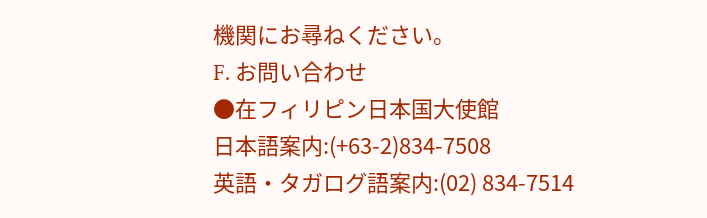機関にお尋ねください。
F. お問い合わせ
●在フィリピン日本国大使館
日本語案内:(+63-2)834-7508
英語・タガログ語案内:(02) 834-7514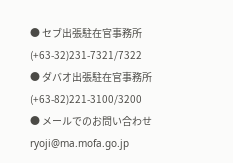● セブ出張駐在官事務所
(+63-32)231-7321/7322
● ダバオ出張駐在官事務所
(+63-82)221-3100/3200
● メールでのお問い合わせ
ryoji@ma.mofa.go.jp